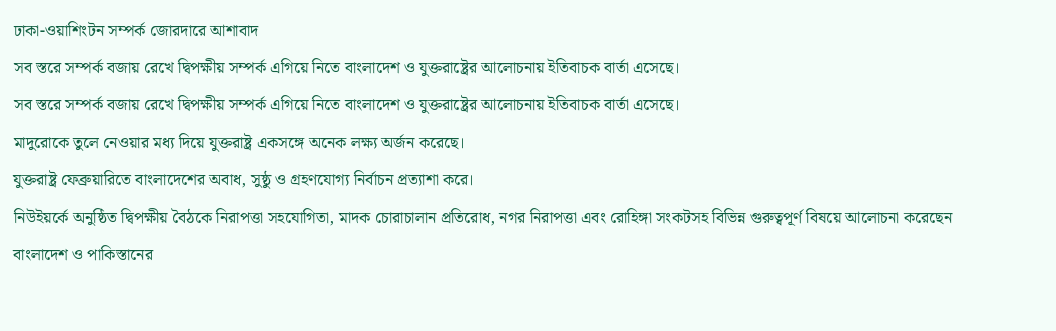ঢাকা-ওয়াশিংটন সম্পর্ক জোরদারে আশাবাদ
সব স্তরে সম্পর্ক বজায় রেখে দ্বিপক্ষীয় সম্পর্ক এগিয়ে নিতে বাংলাদেশ ও যুক্তরাষ্ট্রের আলোচনায় ইতিবাচক বার্তা এসেছে।
সব স্তরে সম্পর্ক বজায় রেখে দ্বিপক্ষীয় সম্পর্ক এগিয়ে নিতে বাংলাদেশ ও যুক্তরাষ্ট্রের আলোচনায় ইতিবাচক বার্তা এসেছে।
মাদুরোকে তুলে নেওয়ার মধ্য দিয়ে যুক্তরাষ্ট্র একসঙ্গে অনেক লক্ষ্য অর্জন করেছে।
যুক্তরাষ্ট্র ফেব্রুয়ারিতে বাংলাদেশের অবাধ, সুষ্ঠু ও গ্রহণযোগ্য নির্বাচন প্রত্যাশা করে।
নিউইয়র্কে অনুষ্ঠিত দ্বিপক্ষীয় বৈঠকে নিরাপত্তা সহযোগিতা, মাদক চোরাচালান প্রতিরোধ, নগর নিরাপত্তা এবং রোহিঙ্গা সংকটসহ বিভিন্ন গুরুত্বপূর্ণ বিষয়ে আলোচনা করেছেন বাংলাদেশ ও পাকিস্তানের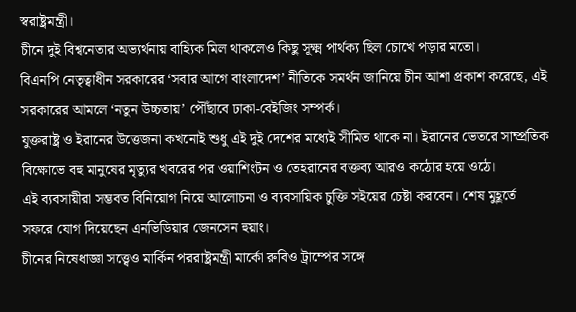স্বরাষ্ট্রমন্ত্রী।
চীনে দুই বিশ্বনেতার অভ্যর্থনায় বাহ্যিক মিল থাকলেও কিছু সূক্ষ্ম পার্থক্য ছিল চোখে পড়ার মতো।
বিএনপি নেতৃত্বাধীন সরকারের ‘সবার আগে বাংলাদেশ’ নীতিকে সমর্থন জানিয়ে চীন আশা প্রকাশ করেছে, এই সরকারের আমলে ‘নতুন উচ্চতায়’ পৌঁছাবে ঢাকা-বেইজিং সম্পর্ক।
যুক্তরাষ্ট্র ও ইরানের উত্তেজনা কখনোই শুধু এই দুই দেশের মধ্যেই সীমিত থাকে না। ইরানের ভেতরে সাম্প্রতিক বিক্ষোভে বহু মানুষের মৃত্যুর খবরের পর ওয়াশিংটন ও তেহরানের বক্তব্য আরও কঠোর হয়ে ওঠে।
এই ব্যবসায়ীরা সম্ভবত বিনিয়োগ নিয়ে আলোচনা ও ব্যবসায়িক চুক্তি সইয়ের চেষ্টা করবেন। শেষ মুহূর্তে সফরে যোগ দিয়েছেন এনভিডিয়ার জেনসেন হুয়াং।
চীনের নিষেধাজ্ঞা সত্ত্বেও মার্কিন পররাষ্ট্রমন্ত্রী মার্কো রুবিও ট্রাম্পের সঙ্গে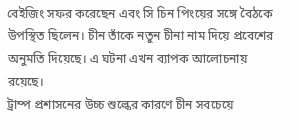বেইজিং সফর করেছেন এবং সি চিন পিংয়ের সঙ্গে বৈঠকে উপস্থিত ছিলেন। চীন তাঁকে নতুন চীনা নাম দিয়ে প্রবেশের অনুমতি দিয়েছে। এ ঘটনা এখন ব্যাপক আলোচনায় রয়েছে।
ট্রাম্প প্রশাসনের উচ্চ শুল্কের কারণে চীন সবচেয়ে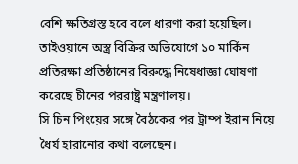বেশি ক্ষতিগ্রস্ত হবে বলে ধারণা করা হয়েছিল।
তাইওয়ানে অস্ত্র বিক্রির অভিযোগে ১০ মার্কিন প্রতিরক্ষা প্রতিষ্ঠানের বিরুদ্ধে নিষেধাজ্ঞা ঘোষণা করেছে চীনের পররাষ্ট্র মন্ত্রণালয়।
সি চিন পিংয়ের সঙ্গে বৈঠকের পর ট্রাম্প ইরান নিয়ে ধৈর্য হারানোর কথা বলেছেন।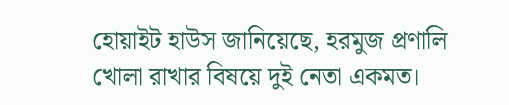হোয়াইট হাউস জানিয়েছে, হরমুজ প্রণালি খোলা রাখার বিষয়ে দুই নেতা একমত।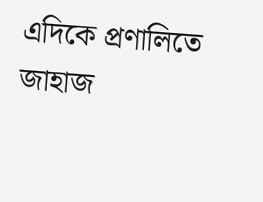এদিকে প্রণালিতে জাহাজ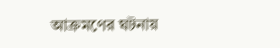আক্রমণের ঘটনায়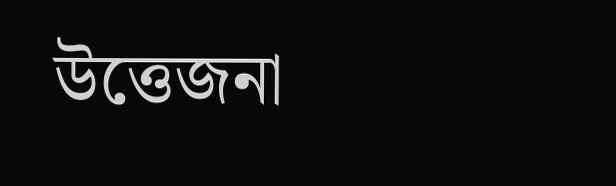উত্তেজনা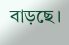বাড়ছে।